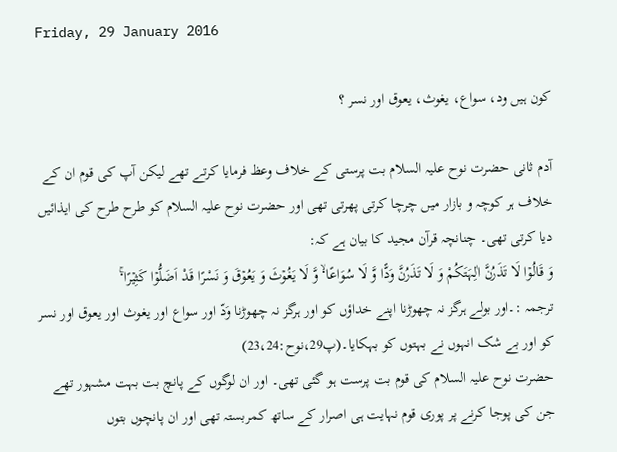Friday, 29 January 2016

کون ہیں ود، سواع، یغوث، یعوق اور نسر ؟

آدم ثانی حضرت نوح علیہ السلام بت پرستی کے خلاف وعظ فرمایا کرتے تھے لیکن آپ کی قوم ان کے خلاف ہر کوچہ و بازار میں چرچا کرتی پھرتی تھی اور حضرت نوح علیہ السلام کو طرح طرح کی ایذائیں دیا کرتی تھی۔ چنانچہ قرآن مجید کا بیان ہے کہ:
وَ قَالُوۡا لَا تَذَرُنَّ اٰلِہَتَکُمْ وَ لَا تَذَرُنَّ وَدًّا وَّ لَا سُوَاعًا ۬ۙ وَّ لَا یَغُوۡثَ وَ یَعُوۡقَ وَ نَسْرًا قَدْ اَضَلُّوۡا کَثِیۡرًا ۬ۚ
ترجمہ :۔اور بولے ہرگز نہ چھوڑنا اپنے خداؤں کو اور ہرگز نہ چھوڑنا وَدّ اور سواع اور یغوث اور یعوق اور نسر کو اور بے شک انہوں نے بہتوں کو بہکایا۔(پ29،نوح:23،24)
حضرت نوح علیہ السلام کی قوم بت پرست ہو گئی تھی۔ اور ان لوگوں کے پانچ بت بہت مشہور تھے جن کی پوجا کرنے پر پوری قوم نہایت ہی اصرار کے ساتھ کمربستہ تھی اور ان پانچوں بتوں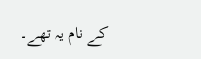کے نام یہ تھے۔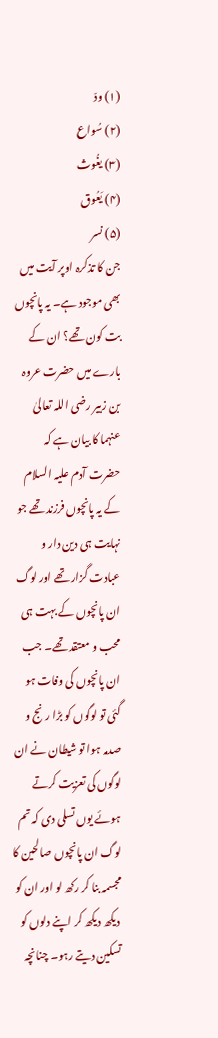(۱) ودّ
(۲) سُواع
(۳) یغُوث
(۴) یَعُوق
(۵) نسر
جن کا تذکرہ اوپر آیت میں بھی موجود ہے۔ یہ پانچوں بت کون تھے؟ ان کے بارے میں حضرت عروہ بن زبیر رضی اللہ تعالیٰ عنہما کا بیان ہے کہ حضرت آدم علیہ السلام کے یہ پانچوں فرزند تھے جو نہایت ہی دین دار و عبادت گزار تھے اور لوگ ان پانچوں کے بہت ہی محب و معتقد تھے۔ جب ان پانچوں کی وفات ہو گئی تو لوگوں کو بڑا رنج و صدمہ ہوا تو شیطان نے ان لوگوں کی تعزیت کرتے ہوئے یوں تسلی دی کہ تم لوگ ان پانچوں صالحین کا مجسمہ بنا کر رکھ لو اور ان کو دیکھ دیکھ کر اپنے دلوں کو تسکین دیتے رہو۔ چنانچہ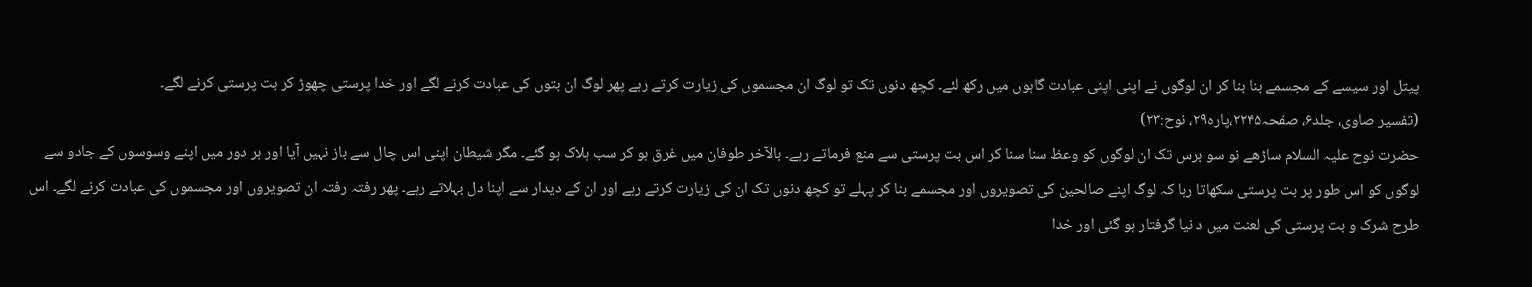پیتل اور سیسے کے مجسمے بنا بنا کر ان لوگوں نے اپنی اپنی عبادت گاہوں میں رکھ لئے۔ کچھ دنوں تک تو لوگ ان مجسموں کی زیارت کرتے رہے پھر لوگ ان بتوں کی عبادت کرنے لگے اور خدا پرستی چھوڑ کر بت پرستی کرنے لگے۔
(تفسیر صاوی، جلد۶، صفحہ۲۲۴۵،پارہ۲۹، نوح:۲۳)
حضرت نوح علیہ السلام ساڑھے نو سو برس تک ان لوگوں کو وعظ سنا سنا کر اس بت پرستی سے منع فرماتے رہے۔ بالآخر طوفان میں غرق ہو کر سب ہلاک ہو گئے۔ مگر شیطان اپنی اس چال سے باز نہیں آیا اور ہر دور میں اپنے وسوسوں کے جادو سے لوگوں کو اس طور پر بت پرستی سکھاتا رہا کہ لوگ اپنے صالحین کی تصویروں اور مجسمے بنا کر پہلے تو کچھ دنوں تک ان کی زیارت کرتے رہے اور ان کے دیدار سے اپنا دل بہلاتے رہے۔ پھر رفتہ رفتہ ان تصویروں اور مجسموں کی عبادت کرنے لگے۔ اس طرح شرک و بت پرستی کی لعنت میں د نیا گرفتار ہو گئی اور خدا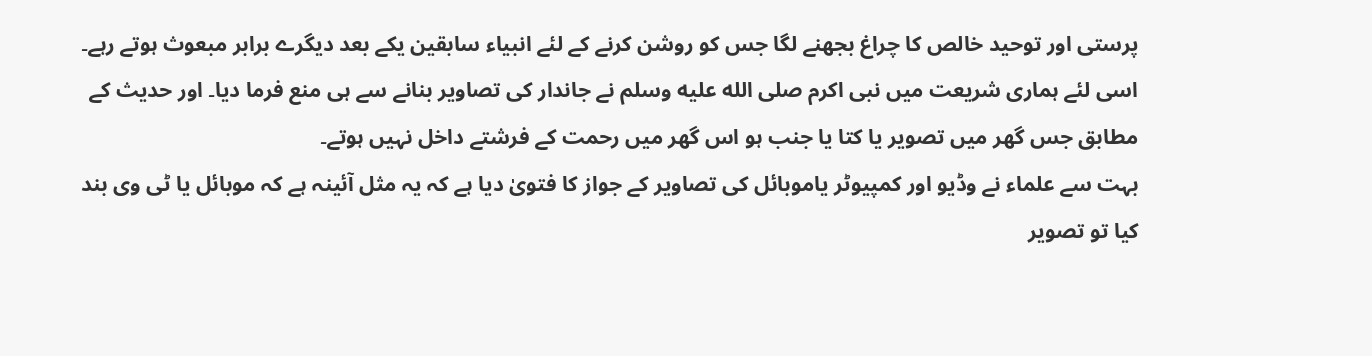پرستی اور توحید خالص کا چراغ بجھنے لگا جس کو روشن کرنے کے لئے انبیاء سابقین یکے بعد دیگرے برابر مبعوث ہوتے رہے۔ اسی لئے ہماری شریعت میں نبی اکرم صلى الله عليه وسلم نے جاندار کی تصاویر بنانے سے ہی منع فرما دیا۔ اور حدیث کے مطابق جس گھر میں تصویر یا کتا یا جنب ہو اس گھر میں رحمت کے فرشتے داخل نہیں ہوتے۔
بہت سے علماء نے وڈیو اور کمپیوٹر یاموبائل کی تصاویر کے جواز کا فتویٰ دیا ہے کہ یہ مثل آئینہ ہے کہ موبائل یا ٹی وی بند کیا تو تصویر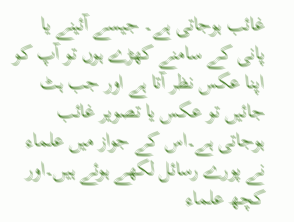غائب ہوجاتی ہے۔ جیسے آئینے یا پانی کے سامنے کھڑے ہوں تو آپ کو اپنا عکس نظر آتا ہے اور جب ہٹ جائیں تو عکس یا تصویر غائب ہوجاتی ہے۔اس کے جواز میں علماء نے پورے رسائل لکھے ہوئے ہیں۔اور کچھ علماء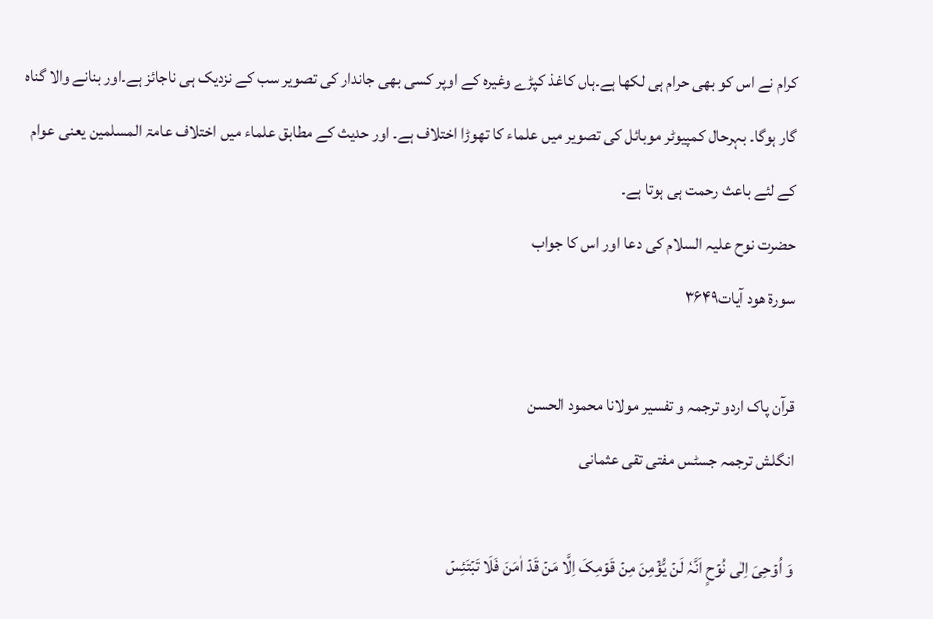کرام نے اس کو بھی حرام ہی لکھا ہے۔ہاں کاغذ کپڑے وغیرہ کے اوپر کسی بھی جاندار کی تصویر سب کے نزدیک ہی ناجائز ہے۔اور بنانے والا گناہ گار ہوگا۔ بہرحال کمپیوٹر موبائل کی تصویر میں علماء کا تھوڑا اختلاف ہے۔ اور حدیث کے مطابق علماء میں اختلاف عامۃ المسلمین یعنی عوام کے لئے باعث رحمت ہی ہوتا ہے۔
حضرت نوح علیہ السلام کی دعا اور اس کا جواب
سورة هود آیات۳۶۴۹

قرآن پاک اردو ترجمہ و تفسیر مولانا محمود الحسن
انگلش ترجمہ جسٹس مفتی تقی عثمانی

وَ اُوۡحِیَ اِلٰی نُوۡحٍ اَنَّہٗ لَنۡ یُّؤۡمِنَ مِنۡ قَوۡمِکَ اِلَّا مَنۡ قَدۡ اٰمَنَ فَلَا تَبۡتَئِسۡ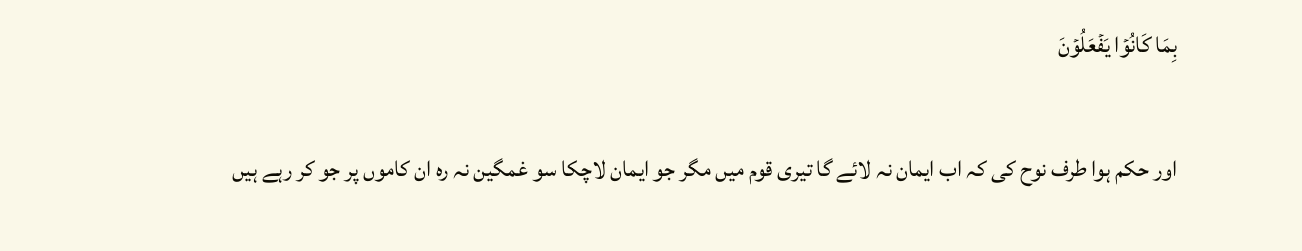بِمَا کَانُوۡا یَفۡعَلُوۡنَ

اور حکم ہوا طرف نوح کی کہ اب ایمان نہ لائے گا تیری قوم میں مگر جو ایمان لاچکا سو غمگین نہ رہ ان کاموں پر جو کر رہے ہیں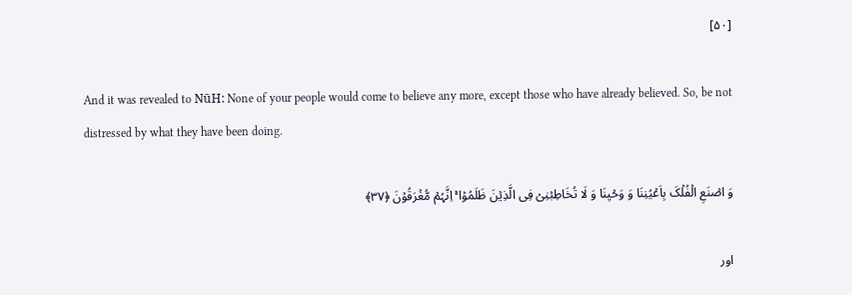[۵۰]

And it was revealed to NūH: None of your people would come to believe any more, except those who have already believed. So, be not distressed by what they have been doing.

وَ اصۡنَعِ الۡفُلۡکَ بِاَعۡیُنِنَا وَ وَحۡیِنَا وَ لَا تُخَاطِبۡنِیۡ فِی الَّذِیۡنَ ظَلَمُوۡا ۚ اِنَّہُمۡ مُّغۡرَقُوۡنَ ﴿۳۷﴾

اور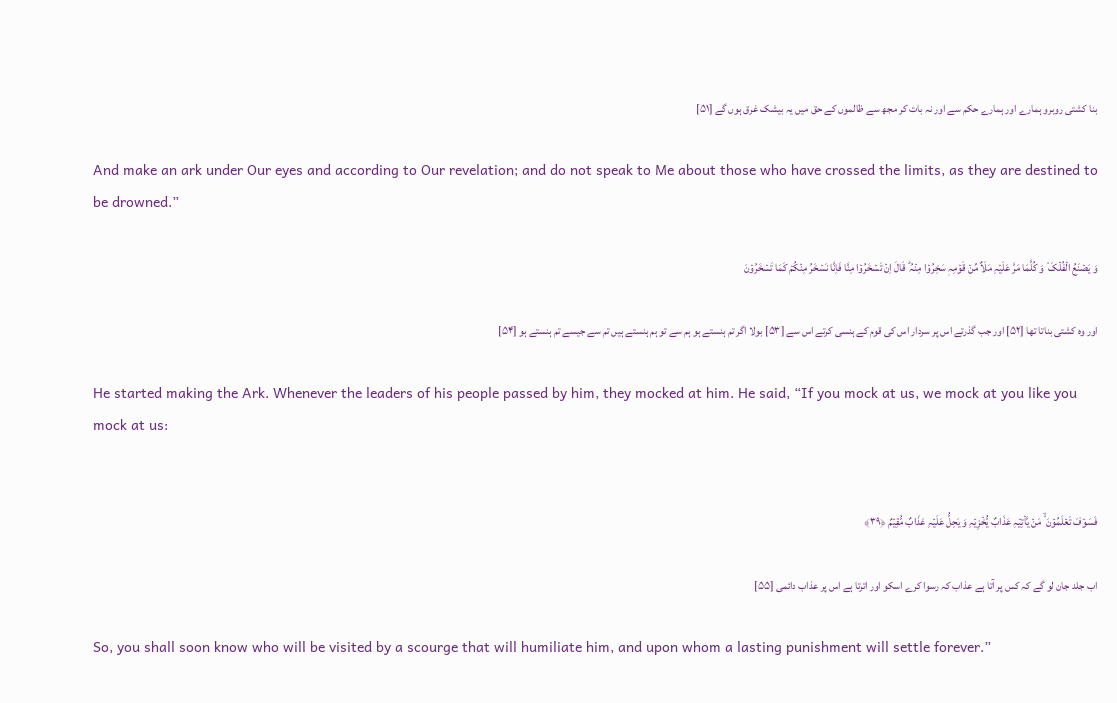بنا کشتی روبرو ہمارے اور ہمارے حکم سے اور نہ بات کر مجھ سے ظالموں کے حق میں یہ بیشک غرق ہوں گے [۵۱]

And make an ark under Our eyes and according to Our revelation; and do not speak to Me about those who have crossed the limits, as they are destined to be drowned.”

وَ یَصۡنَعُ الۡفُلۡکَ ۟ وَ کُلَّمَا مَرَّ عَلَیۡہِ مَلَاٌ مِّنۡ قَوۡمِہٖ سَخِرُوۡا مِنۡہُ ؕ قَالَ اِنۡ تَسۡخَرُوۡا مِنَّا فَاِنَّا نَسۡخَرُ مِنۡکُمۡ کَمَا تَسۡخَرُوۡنَ

اور وہ کشتی بناتا تھا [۵۲] اور جب گذرتے اس پر سردار اس کی قوم کے ہنسی کرتے اس سے [۵۳] بولا اگر تم ہنستے ہو ہم سے تو ہم ہنستے ہیں تم سے جیسے تم ہنستے ہو [۵۴]

He started making the Ark. Whenever the leaders of his people passed by him, they mocked at him. He said, “If you mock at us, we mock at you like you mock at us:


فَسَوۡفَ تَعۡلَمُوۡنَ ۙ مَنۡ یَّاۡتِیۡہِ عَذَابٌ یُّخۡزِیۡہِ وَ یَحِلُّ عَلَیۡہِ عَذَابٌ مُّقِیۡمٌ ﴿۳۹﴾

اب جلد جان لو گے کہ کس پر آتا ہے عذاب کہ رسوا کرے اسکو اور اترتا ہے اس پر عذاب دائمی [۵۵]

So, you shall soon know who will be visited by a scourge that will humiliate him, and upon whom a lasting punishment will settle forever.”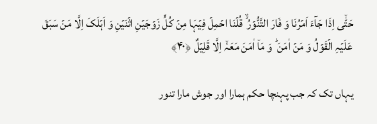حَتّٰۤی اِذَا جَآءَ اَمۡرُنَا وَ فَارَ التَّنُّوۡرُ ۙ قُلۡنَا احۡمِلۡ فِیۡہَا مِنۡ کُلٍّ زَوۡجَیۡنِ اثۡنَیۡنِ وَ اَہۡلَکَ اِلَّا مَنۡ سَبَقَ عَلَیۡہِ الۡقَوۡلُ وَ مَنۡ اٰمَنَ ؕ وَ مَاۤ اٰمَنَ مَعَہٗۤ اِلَّا قَلِیۡلٌ ﴿۴۰﴾

یہاں تک کہ جب پہنچا حکم ہمارا اور جوش مارا تنور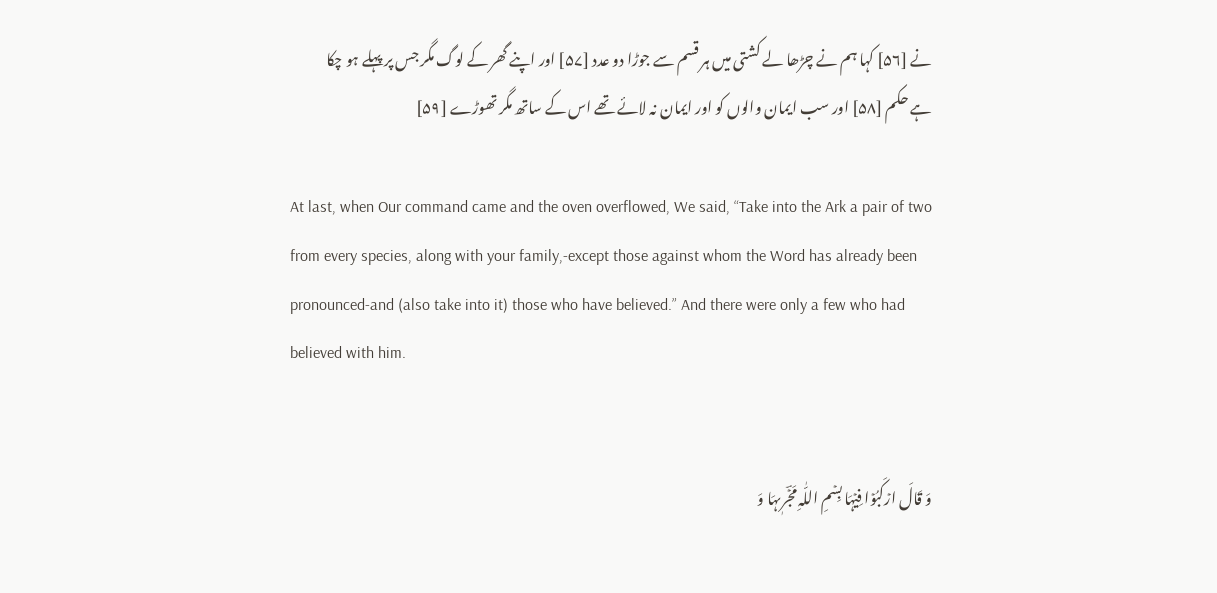نے [۵۶] کہا ہم نے چڑھا لے کشتی میں ہر قسم سے جوڑا دو عدد [۵۷] اور اپنے گھر کے لوگ مگر جس پر پہلے ہو چکا ہے حکم [۵۸] اور سب ایمان والوں کو اور ایمان نہ لائے تھے اس کے ساتھ مگر تھوڑے [۵۹]

At last, when Our command came and the oven overflowed, We said, “Take into the Ark a pair of two from every species, along with your family,-except those against whom the Word has already been pronounced-and (also take into it) those who have believed.” And there were only a few who had believed with him.


وَ قَالَ ارۡکَبُوۡا فِیۡہَا بِسۡمِ اللّٰہِ مَ‍‍جۡؔرٖىہَا وَ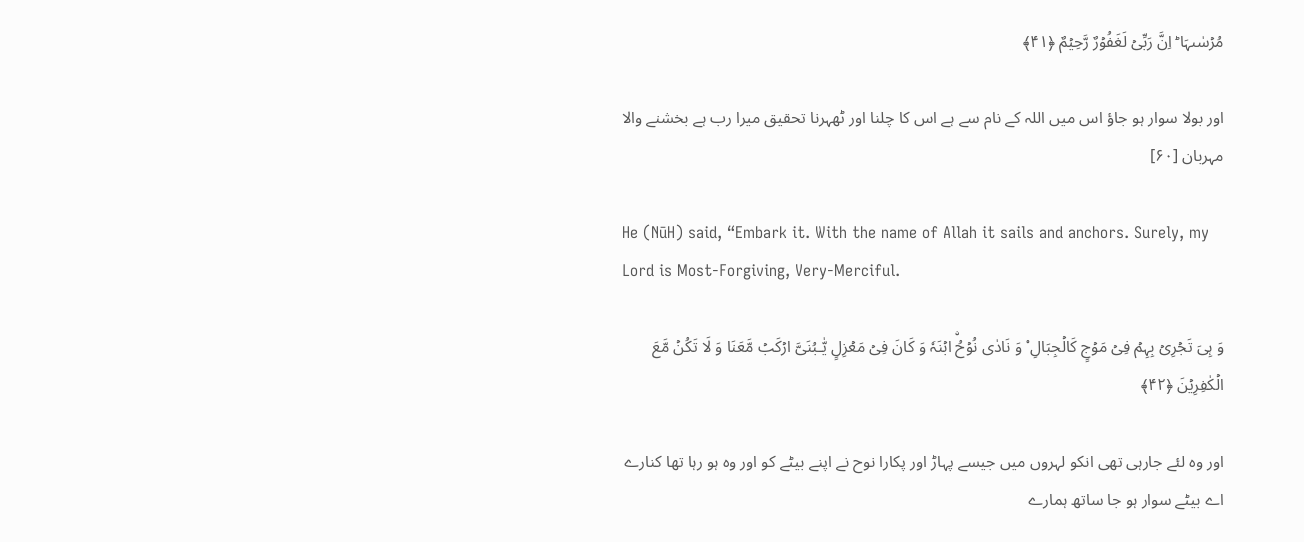مُرۡسٰىہَا ؕ اِنَّ رَبِّیۡ لَغَفُوۡرٌ رَّحِیۡمٌ ﴿۴۱﴾

اور بولا سوار ہو جاؤ اس میں اللہ کے نام سے ہے اس کا چلنا اور ٹھہرنا تحقیق میرا رب ہے بخشنے والا مہربان [۶۰]

He (NūH) said, “Embark it. With the name of Allah it sails and anchors. Surely, my Lord is Most-Forgiving, Very-Merciful.

وَ ہِیَ تَجۡرِیۡ بِہِمۡ فِیۡ مَوۡجٍ کَالۡجِبَالِ ۟ وَ نَادٰی نُوۡحُۨ ابۡنَہٗ وَ کَانَ فِیۡ مَعۡزِلٍ یّٰـبُنَیَّ ارۡکَبۡ مَّعَنَا وَ لَا تَکُنۡ مَّعَ الۡکٰفِرِیۡنَ ﴿۴۲﴾

اور وہ لئے جارہی تھی انکو لہروں میں جیسے پہاڑ اور پکارا نوح نے اپنے بیٹے کو اور وہ ہو رہا تھا کنارے اے بیٹے سوار ہو جا ساتھ ہمارے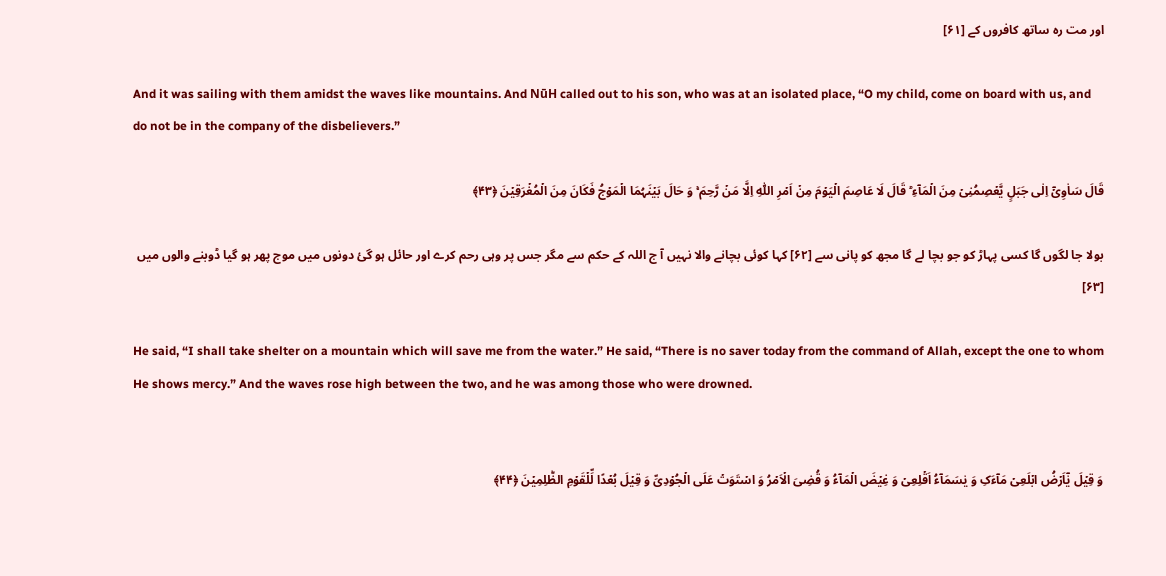اور مت رہ ساتھ کافروں کے [۶۱]

And it was sailing with them amidst the waves like mountains. And NūH called out to his son, who was at an isolated place, “O my child, come on board with us, and do not be in the company of the disbelievers.”

قَالَ سَاٰوِیۡۤ اِلٰی جَبَلٍ یَّعۡصِمُنِیۡ مِنَ الۡمَآءِ ؕ قَالَ لَا عَاصِمَ الۡیَوۡمَ مِنۡ اَمۡرِ اللّٰہِ اِلَّا مَنۡ رَّحِمَ ۚ وَ حَالَ بَیۡنَہُمَا الۡمَوۡجُ فَکَانَ مِنَ الۡمُغۡرَقِیۡنَ ﴿۴۳﴾

بولا جا لگوں گا کسی پہاڑ کو جو بچا لے گا مجھ کو پانی سے [۶۲] کہا کوئی بچانے والا نہیں آ ج اللہ کے حکم سے مگر جس پر وہی رحم کرے اور حائل ہو گئ دونوں میں موج پھر ہو گیا ڈوبنے والوں میں [۶۳]

He said, “I shall take shelter on a mountain which will save me from the water.” He said, “There is no saver today from the command of Allah, except the one to whom He shows mercy.” And the waves rose high between the two, and he was among those who were drowned.


وَ قِیۡلَ یٰۤاَرۡضُ ابۡلَعِیۡ مَآءَکِ وَ یٰسَمَآءُ اَقۡلِعِیۡ وَ غِیۡضَ الۡمَآءُ وَ قُضِیَ الۡاَمۡرُ وَ اسۡتَوَتۡ عَلَی الۡجُوۡدِیِّ وَ قِیۡلَ بُعۡدًا لِّلۡقَوۡمِ الظّٰلِمِیۡنَ ﴿۴۴﴾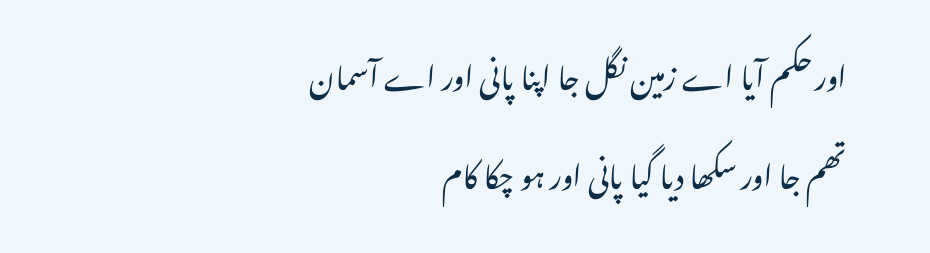اور حکم آیا اے زمین نگل جا اپنا پانی اور اے آسمان تھم جا اور سکھا دیا گیا پانی اور ہو چکا کام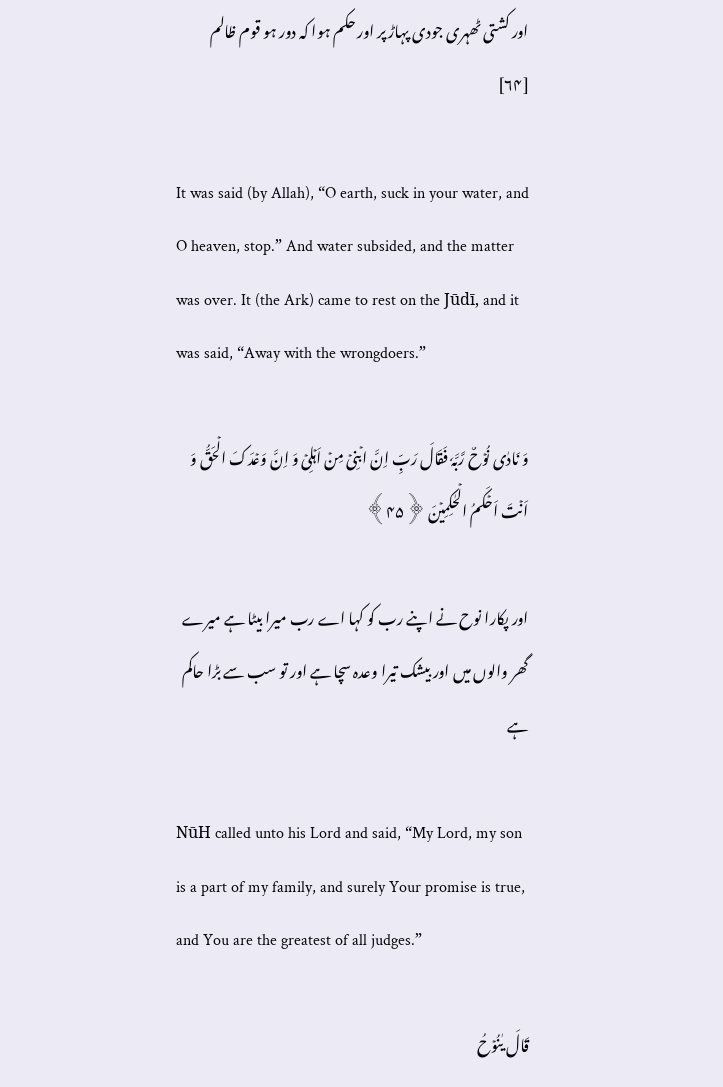اور کشتی ٹھہری جودی پہاڑ پر اور حکم ہوا کہ دور ہو قوم ظالم [۶۴]

It was said (by Allah), “O earth, suck in your water, and O heaven, stop.” And water subsided, and the matter was over. It (the Ark) came to rest on the Jūdī, and it was said, “Away with the wrongdoers.”

وَ نَادٰی نُوۡحٌ رَّبَّہٗ فَقَالَ رَبِّ اِنَّ ابۡنِیۡ مِنۡ اَہۡلِیۡ وَ اِنَّ وَعۡدَکَ الۡحَقُّ وَ اَنۡتَ اَحۡکَمُ الۡحٰکِمِیۡنَ ﴿۴۵﴾

اور پکارا نوح نے اپنے رب کو کہا اے رب میرا بیٹا ہے میرے گھر والوں میں اور بیشک تیرا وعدہ سچا ہے اور تو سب سے بڑا حاکم ہے

NūH called unto his Lord and said, “My Lord, my son is a part of my family, and surely Your promise is true, and You are the greatest of all judges.”

قَالَ یٰنُوۡحُ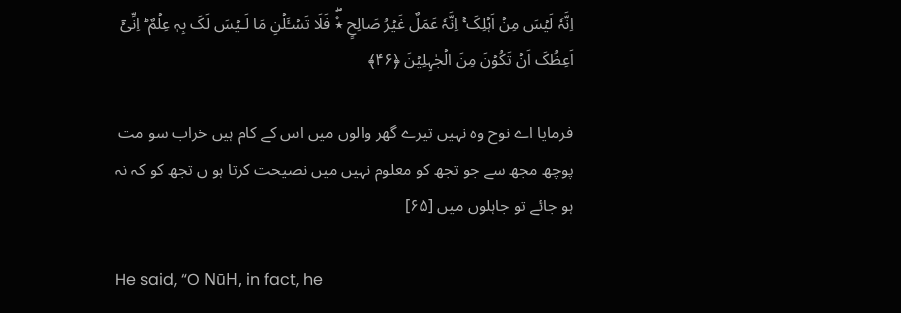اِنَّہٗ لَیۡسَ مِنۡ اَہۡلِکَ ۚ اِنَّہٗ عَمَلٌ غَیۡرُ صَالِحٍ ٭۫ۖ فَلَا تَسۡـَٔلۡنِ مَا لَـیۡسَ لَکَ بِہٖ عِلۡمٌ ؕ اِنِّیۡۤ اَعِظُکَ اَنۡ تَکُوۡنَ مِنَ الۡجٰہِلِیۡنَ ﴿۴۶﴾

فرمایا اے نوح وہ نہیں تیرے گھر والوں میں اس کے کام ہیں خراب سو مت پوچھ مجھ سے جو تجھ کو معلوم نہیں میں نصیحت کرتا ہو ں تجھ کو کہ نہ ہو جائے تو جاہلوں میں [۶۵]

He said, “O NūH, in fact, he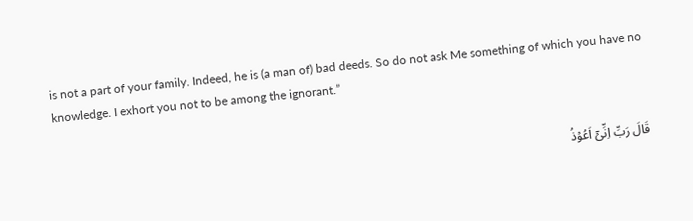is not a part of your family. Indeed, he is (a man of) bad deeds. So do not ask Me something of which you have no knowledge. I exhort you not to be among the ignorant.”


قَالَ رَبِّ اِنِّیۡۤ اَعُوۡذُ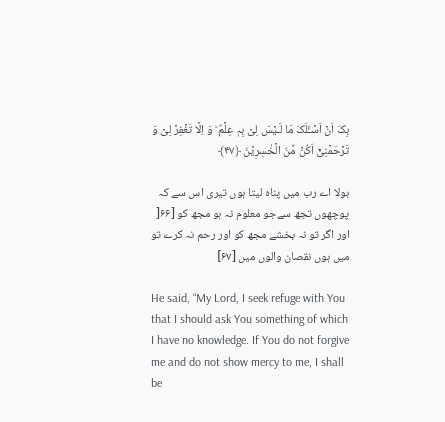بِکَ اَنۡ اَسۡـَٔلَکَ مَا لَـیۡسَ لِیۡ بِہٖ عِلۡمٌ ؕ وَ اِلَّا تَغۡفِرۡ لِیۡ وَ تَرۡحَمۡنِیۡۤ اَکُنۡ مِّنَ الۡخٰسِرِیۡنَ ﴿۴۷﴾

بولا اے رب میں پناہ لیتا ہوں تیری اس سے کہ پوچھوں تجھ سےجو معلوم نہ ہو مجھ کو [۶۶[ اور اگر تو نہ بخشے مجھ کو اور رحم نہ کرے تو میں ہوں نقصان والوں میں [۶۷]

He said, “My Lord, I seek refuge with You that I should ask You something of which I have no knowledge. If You do not forgive me and do not show mercy to me, I shall be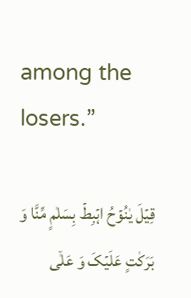among the losers.”

قِیۡلَ یٰنُوۡحُ اہۡبِطۡ بِسَلٰمٍ مِّنَّا وَ بَرَکٰتٍ عَلَیۡکَ وَ عَلٰۤی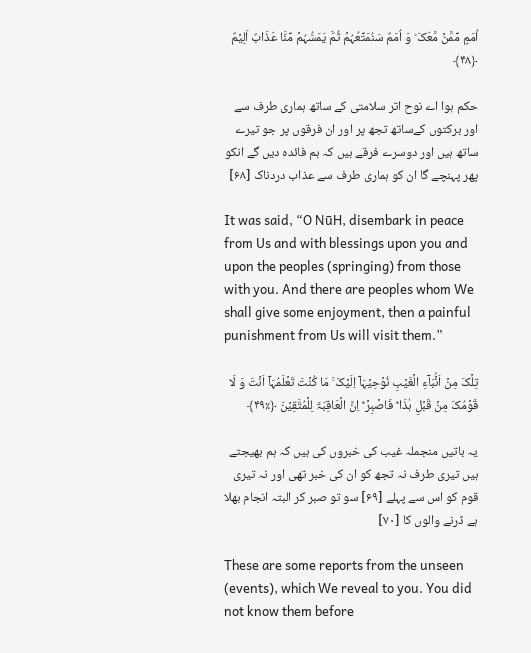اُمَمٍ مِّمَّنۡ مَّعَکَ ؕ وَ اُمَمٌ سَنُمَتِّعُہُمۡ ثُمَّ یَمَسُّہُمۡ مِّنَّا عَذَابٌ اَلِیۡمٌ ﴿۴۸﴾

حکم ہوا اے نوح اتر سلامتی کے ساتھ ہماری طرف سے اور برکتوں کےساتھ تجھ پر اور ان فرقوں پر جو تیرے ساتھ ہیں اور دوسرے فرقے ہیں کہ ہم فائدہ دیں گے انکو پھر پہنچے گا ان کو ہماری طرف سے عذاب دردناک [۶۸]

It was said, “O NūH, disembark in peace from Us and with blessings upon you and upon the peoples (springing) from those with you. And there are peoples whom We shall give some enjoyment, then a painful punishment from Us will visit them.”

تِلۡکَ مِنۡ اَنۡۢبَآءِ الۡغَیۡبِ نُوۡحِیۡہَاۤ اِلَیۡکَ ۚ مَا کُنۡتَ تَعۡلَمُہَاۤ اَنۡتَ وَ لَا قَوۡمُکَ مِنۡ قَبۡلِ ہٰذَا ؕۛ فَاصۡبِرۡ ؕۛ اِنَّ الۡعَاقِبَۃَ لِلۡمُتَّقِیۡنَ ﴿٪۴۹﴾

یہ باتیں منجملہ غیب کی خبروں کی ہیں کہ ہم بھیجتے ہیں تیری طرف نہ تجھ کو ان کی خبر تھی اور نہ تیری قوم کو اس سے پہلے [۶۹] سو تو صبر کر البتہ انجام بھلا ہے ڈرنے والوں کا [۷۰]

These are some reports from the unseen (events), which We reveal to you. You did not know them before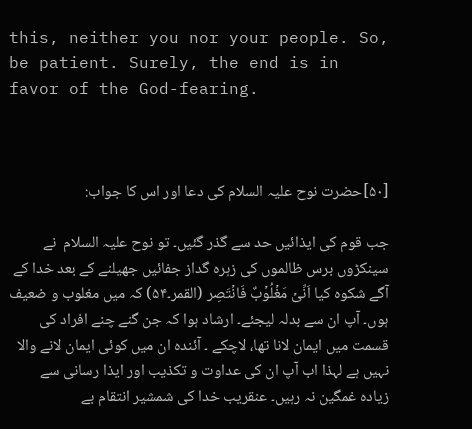this, neither you nor your people. So, be patient. Surely, the end is in favor of the God-fearing.



[۵۰]حضرت نوح علیہ السلام کی دعا اور اس کا جواب:

جب قوم کی ایذائیں حد سے گذر گئیں۔ تو نوح علیہ السلام  نے سینکڑوں برس ظالموں کی زہرہ گداز جفائیں جھیلنے کے بعد خدا کے آگے شکوہ کیا اَنِّیۡ مَغۡلُوۡبٌ فَانۡتَصِر (القمر۔۵۴) کہ میں مغلوب و ضعیف ہوں۔ آپ ان سے بدلہ لیجئے۔ ارشاد ہوا کہ جن گنے چنے افراد کی قسمت میں ایمان لانا تھا، لاچکے ۔ آئندہ ان میں کوئی ایمان لانے والا نہیں ہے لہذا اب آپ ان کی عداوت و تکذیب اور ایذا رسانی سے زیادہ غمگین نہ رہیں۔ عنقریب خدا کی شمشیر انتقام بے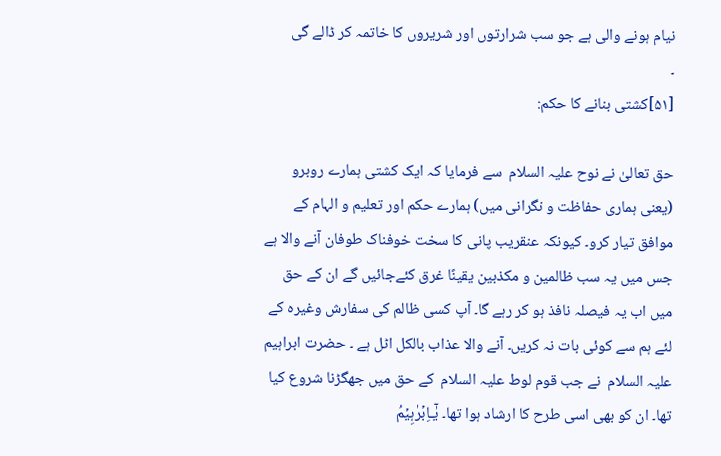نیام ہونے والی ہے جو سب شرارتوں اور شریروں کا خاتمہ کر ڈالے گی
۔
[۵۱]کشتی بنانے کا حکم:

حق تعالیٰ نے نوح علیہ السلام  سے فرمایا کہ ایک کشتی ہمارے روبرو (یعنی ہماری حفاظت و نگرانی میں) ہمارے حکم اور تعلیم و الہام کے موافق تیار کرو۔ کیونکہ عنقریب پانی کا سخت خوفناک طوفان آنے والا ہے جس میں یہ سب ظالمین و مکذبین یقینًا غرق کئےجائیں گے ان کے حق میں اب یہ فیصلہ نافذ ہو کر رہے گا۔ آپ کسی ظالم کی سفارش وغیرہ کے لئے ہم سے کوئی بات نہ کریں۔ آنے والا عذاب بالکل اٹل ہے ۔ حضرت ابراہیم علیہ السلام  نے جب قوم لوط علیہ السلام  کے حق میں جھگڑنا شروع کیا تھا۔ ان کو بھی اسی طرح کا ارشاد ہوا تھا۔ یٰۤـاِبۡرٰہِیۡمُ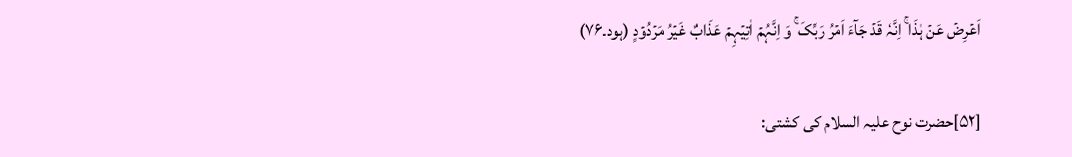اَعۡرِضۡ عَنۡ ہٰذَا ۚ اِنَّہٗ قَدۡ جَآءَ اَمۡرُ رَبِّکَ ۚ وَ اِنَّہُمۡ اٰتِیۡہِمۡ عَذَابٌ غَیۡرُ مَرۡدُوۡدٍ (ہود۔۷۶)

[۵۲]حضرت نوح علیہ السلام کی کشتی: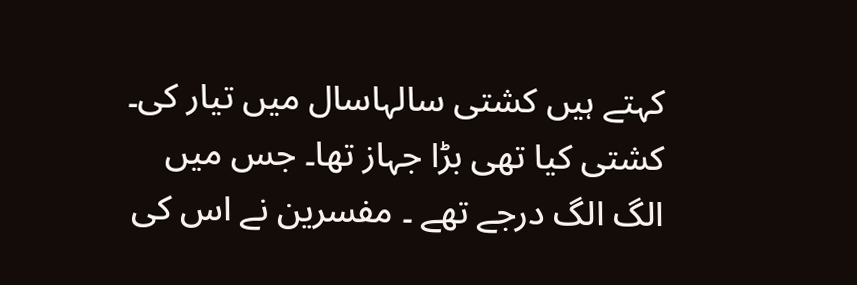کہتے ہیں کشتی سالہاسال میں تیار کی۔ کشتی کیا تھی بڑا جہاز تھا۔ جس میں الگ الگ درجے تھے ۔ مفسرین نے اس کی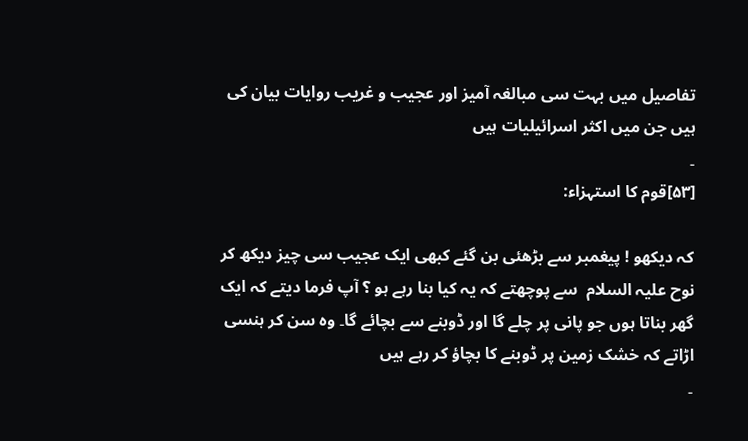تفاصیل میں بہت سی مبالغہ آمیز اور عجیب و غریب روایات بیان کی ہیں جن میں اکثر اسرائیلیات ہیں
۔
[۵۳]قوم کا استہزاء:

کہ دیکھو ! پیغمبر سے بڑھئی بن گئے کبھی ایک عجیب سی چیز دیکھ کر نوح علیہ السلام  سے پوچھتے کہ یہ کیا بنا رہے ہو ؟ آپ فرما دیتے کہ ایک گھر بناتا ہوں جو پانی پر چلے گا اور ڈوبنے سے بچائے گا۔ وہ سن کر ہنسی اڑاتے کہ خشک زمین پر ڈوبنے کا بچاؤ کر رہے ہیں
۔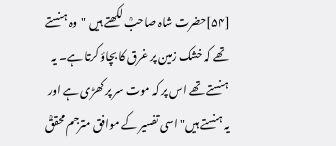[۵۴]حضرت شاہ صاحبؒ لکھتے ہیں "وہ ہنستے تھے کہ خشک زمین پر غرق کا بچاؤ کرتا ہے۔ یہ ہنستے تھے اس پر کہ موت سر پر کھڑی ہے اور یہ ہنستے ہیں" اسی تفسیر کے موافق مترجم محققؒ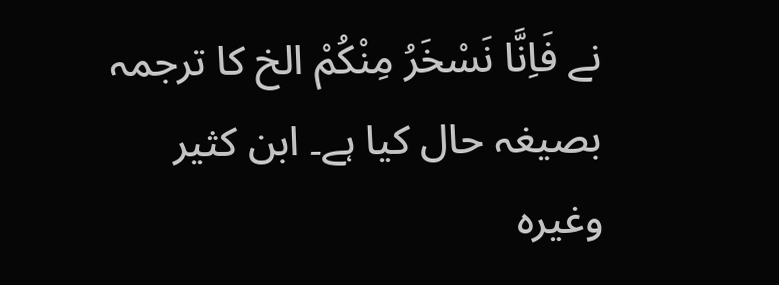نے فَاِنَّا نَسْخَرُ مِنْکُمْ الخ کا ترجمہ بصیغہ حال کیا ہے۔ ابن کثیر وغیرہ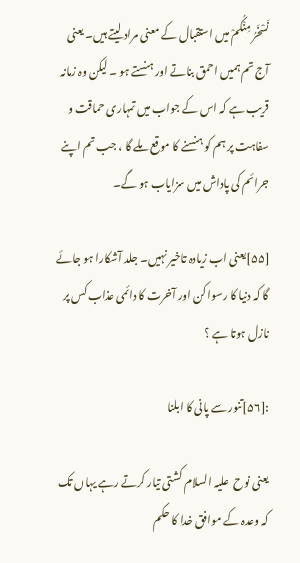نَسْخَرُ مِنْکُمْ میں استقبال کے معنی مراد لیتے ہیں۔ یعنی آج تم ہمیں احمق بناتے اور ہنستے ہو ۔ لیکن وہ زمانہ قریب ہے کہ اس کے جواب میں تمہاری حماقت و سفاہت پر ہم کو ہنسنے کا موقع ملے گا ، جب تم اپنے جرائم کی پاداش میں سزایاب ہو گے۔

[۵۵]یعنی اب زیادہ تاخیر نہیں۔ جلد آشکارا ہو جائے گا کہ دنیا کا رسوا کن اور آخرت کا دائمی عذاب کس پر نازل ہوتا ہے ؟

:[۵۶]تنور سے پانی کا ابلنا

یعنی نوح  علیہ السلام کشتی تیار کرتے رہے یہاں تک کہ وعدہ کے موافق خدا کا حکم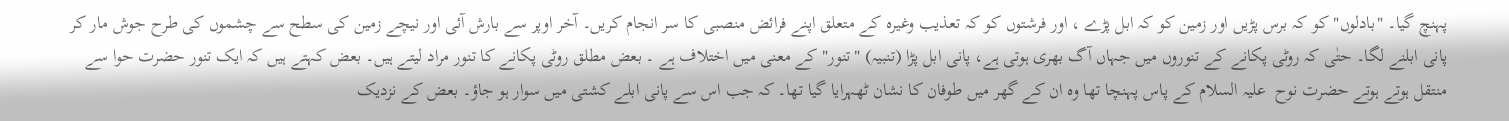پہنچ گیا۔ "بادلوں" کو کہ برس پڑیں اور زمین کو کہ ابل پڑے ، اور فرشتوں کو کہ تعذیب وغیرہ کے متعلق اپنے فرائض منصبی کا سر انجام کریں۔ آخر اوپر سے بارش آئی اور نیچے زمین کی سطح سے چشموں کی طرح جوش مار کر پانی ابلنے لگا۔ حتٰی کہ روٹی پکانے کے تنوروں میں جہاں آگ بھری ہوتی ہے، پانی ابل پڑا (تنبیہ) "تنور" کے معنی میں اختلاف ہے ۔ بعض مطلق روٹی پکانے کا تنور مراد لیتے ہیں۔ بعض کہتے ہیں کہ ایک تنور حضرت حوا سے منتقل ہوتے ہوتے حضرت نوح  علیہ السلام کے پاس پہنچا تھا وہ ان کے گھر میں طوفان کا نشان ٹھہرایا گیا تھا۔ کہ جب اس سے پانی ابلے کشتی میں سوار ہو جاؤ۔ بعض کے نزدیک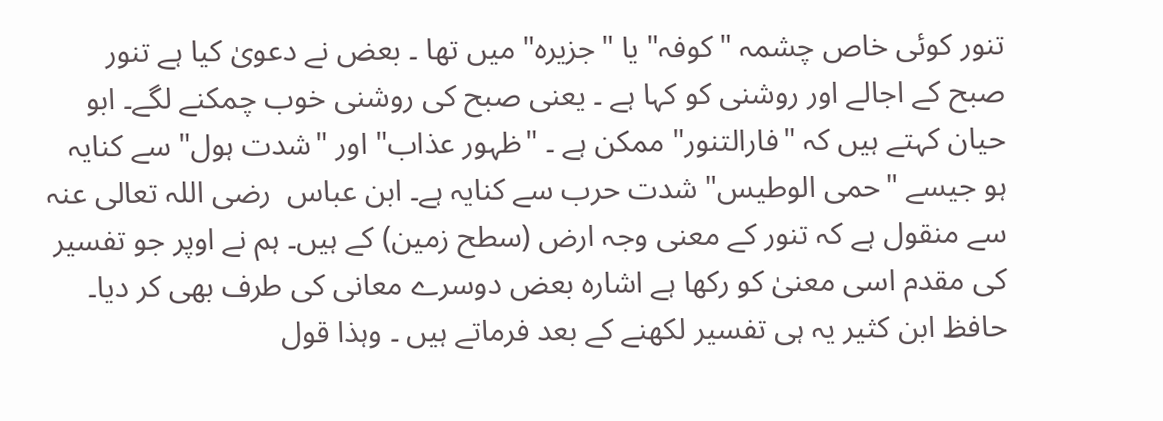تنور کوئی خاص چشمہ "کوفہ" یا "جزیرہ" میں تھا ۔ بعض نے دعویٰ کیا ہے تنور صبح کے اجالے اور روشنی کو کہا ہے ۔ یعنی صبح کی روشنی خوب چمکنے لگے۔ ابو حیان کہتے ہیں کہ "فارالتنور" ممکن ہے ۔ "ظہور عذاب" اور "شدت ہول" سے کنایہ ہو جیسے "حمی الوطیس" شدت حرب سے کنایہ ہے۔ ابن عباس  رضی اللہ تعالی عنہ سے منقول ہے کہ تنور کے معنی وجہ ارض (سطح زمین) کے ہیں۔ ہم نے اوپر جو تفسیر کی مقدم اسی معنیٰ کو رکھا ہے اشارہ بعض دوسرے معانی کی طرف بھی کر دیا۔ حافظ ابن کثیر یہ ہی تفسیر لکھنے کے بعد فرماتے ہیں ۔ وہذا قول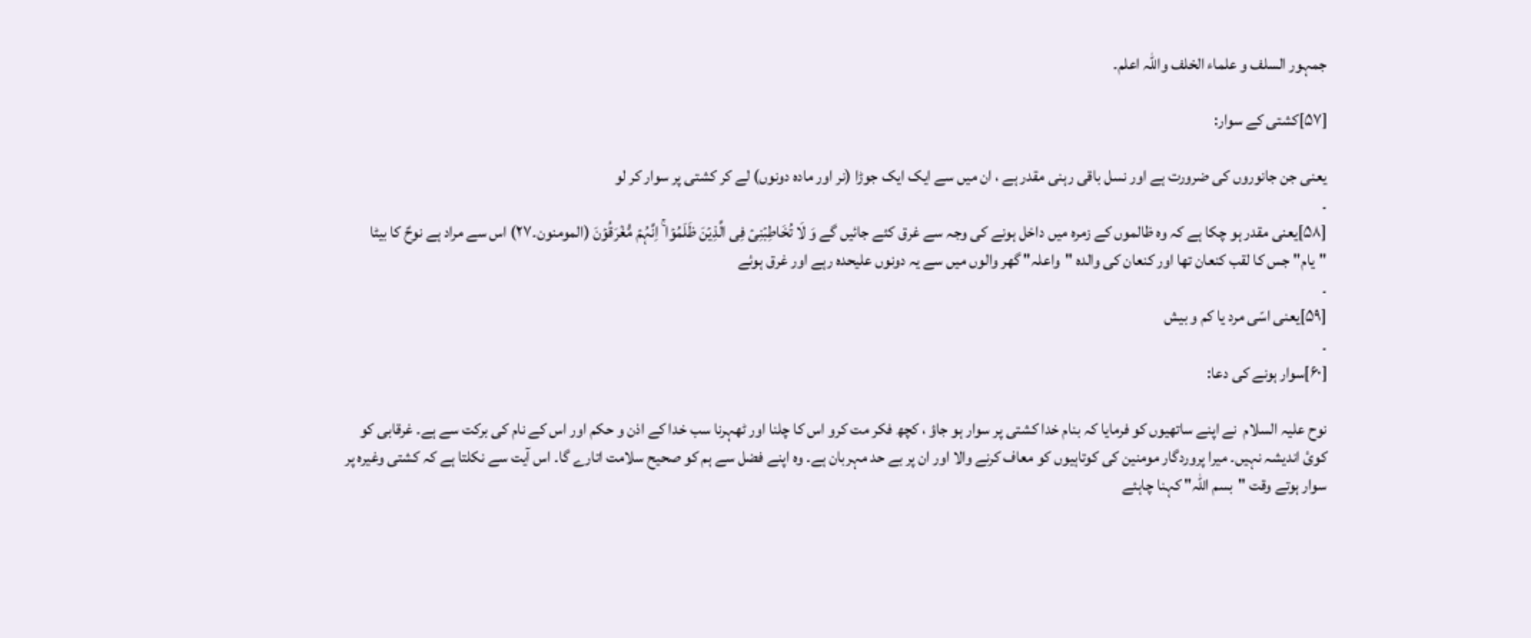جمہور السلف و علماء الخلف واللہ اعلم۔

[۵۷]کشتی کے سوار:

یعنی جن جانوروں کی ضرورت ہے اور نسل باقی رہنی مقدر ہے ، ان میں سے ایک ایک جوڑا (نر اور مادہ دونوں) لے کر کشتی پر سوار کر لو
۔
[۵۸]یعنی مقدر ہو چکا ہے کہ وہ ظالموں کے زمرہ میں داخل ہونے کی وجہ سے غرق کئے جائیں گے وَ لَا تُخَاطِبۡنِیۡ فِی الَّذِیۡنَ ظَلَمُوۡا ۚ اِنَّہُمۡ مُّغۡرَقُوۡنَ (المومنون۔۲۷) اس سے مراد ہے نوحؑ کا بیٹا "یام" جس کا لقب کنعان تھا اور کنعان کی والدہ "واعلہ" گھر والوں میں سے یہ دونوں علیحدہ رہے اور غرق ہوئے
۔
[۵۹]یعنی اسّی مرد یا کم و بیش
۔
[۶۰]سوار ہونے کی دعا:

نوح علیہ السلام  نے اپنے ساتھیوں کو فرمایا کہ بنام خدا کشتی پر سوار ہو جاؤ ، کچھ فکر مت کرو اس کا چلنا اور ٹھہرنا سب خدا کے اذن و حکم اور اس کے نام کی برکت سے ہے۔ غرقابی کو کوئ اندیشہ نہیں۔ میرا پروردگار مومنین کی کوتاہیوں کو معاف کرنے والا اور ان پر بے حد مہربان ہے۔ وہ اپنے فضل سے ہم کو صحیح سلامت اتارے گا۔ اس آیت سے نکلتا ہے کہ کشتی وغیرہ پر سوار ہوتے وقت "بسم اللہ" کہنا چاہئے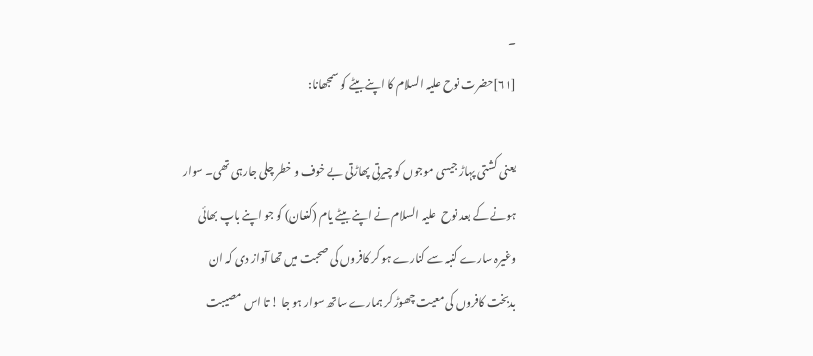۔
[۶۱]حضرت نوح علیہ السلام کا اپنے بیٹے کو سمجھانا:

یعنی کشتی پہاڑ جیسی موجوں کو چیرتی پھاڑتی بے خوف و خطر چلی جارہی تھی۔ سوار ہونے کے بعد نوح  علیہ السلام نے اپنے بیٹے یام (کنعان) کو جو اپنے باپ بھائی وغیرہ سارے کنبہ سے کنارے ہو کر کافروں کی صحبت میں تھا آواز دی کہ ان بدبخت کافروں کی معیت چھوڑ کر ہمارے ساتھ سوار ہو جا ! تا اس مصیبت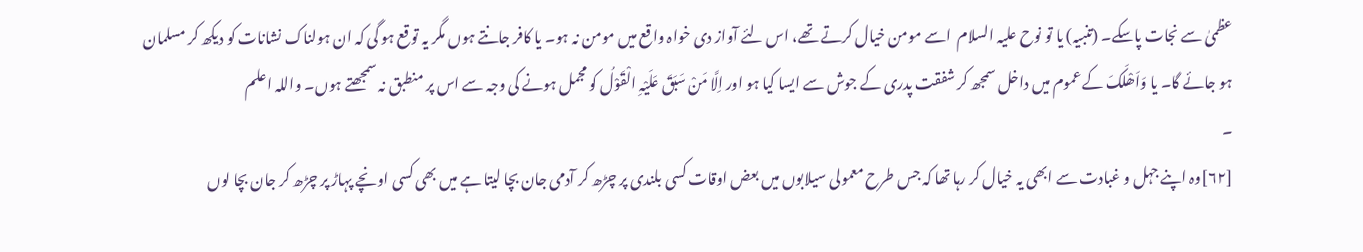عظمیٰ سے نجات پاسکے۔ (تنبیہ) یا تو نوح علیہ السلام  اسے مومن خیال کرتے تھے، اس لئے آواز دی خواہ واقع میں مومن نہ ہو۔ یا کافر جانتے ہوں مگر یہ توقع ہو گی کہ ان ہولناک نشانات کو دیکھ کر مسلمان ہو جائے گا۔ یا وَاَھْلَکَ کے عموم میں داخل سمجھ کر شفقت پدری کے جوش سے ایسا کیا ہو اور اِلَّا مَنْ سَبَقَ عَلَیْہِ الْقَوْلُ کو مجمل ہونے کی وجہ سے اس پر منطبق نہ سمجھتے ہوں۔ واللہ اعلم
۔
[۶۲]وہ اپنے جہل و غبادت سے ابھی یہ خیال کر رہا تھا کہ جس طرح معمولی سیلابوں میں بعض اوقات کسی بلندی پر چڑھ کر آدمی جان بچا لیتا ہے میں بھی کسی اونچے پہاڑ پر چڑھ کر جان بچا لوں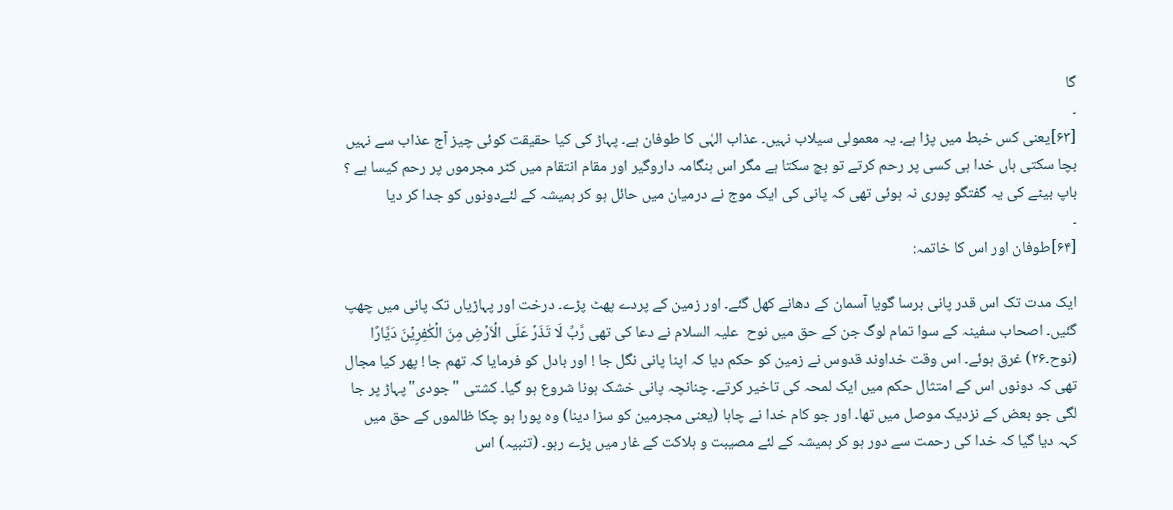گا
۔
[۶۳]یعنی کس خبط میں پڑا ہے۔ یہ معمولی سیلاب نہیں۔ عذاب الہٰی کا طوفان ہے۔ پہاڑ کی کیا حقیقت کوئی چیز آج عذاب سے نہیں بچا سکتی ہاں خدا ہی کسی پر رحم کرتے تو بچ سکتا ہے مگر اس ہنگامہ داروگیر اور مقام انتقام میں کٹر مجرموں پر رحم کیسا ہے ؟ باپ بیٹے کی یہ گفتگو پوری نہ ہوئی تھی کہ پانی کی ایک موج نے درمیان میں حائل ہو کر ہمیشہ کے لئےدونوں کو جدا کر دیا
۔
[۶۴]طوفان اور اس کا خاتمہ:

ایک مدت تک اس قدر پانی برسا گویا آسمان کے دھانے کھل گئے۔ اور زمین کے پردے پھٹ پڑے۔ درخت اور پہاڑیاں تک پانی میں چھپ گئیں۔ اصحاب سفینہ کے سوا تمام لوگ جن کے حق میں نوح  علیہ السلام نے دعا کی تھی رَّبِّ لَا تَذَرۡ عَلَی الۡاَرۡضِ مِنَ الۡکٰفِرِیۡنَ دَیَّارًا (نوح۔۲۶) غرق ہوئے۔ اس وقت خداوند قدوس نے زمین کو حکم دیا کہ اپنا پانی نگل جا ! اور بادل کو فرمایا کہ تھم جا ! پھر کیا مجال تھی کہ دونوں اس کے امتثال حکم میں ایک لمحہ کی تاخیر کرتے۔ چنانچہ پانی خشک ہونا شروع ہو گیا۔ کشتی "جودی"پہاڑ پر جا لگی جو بعض کے نزدیک موصل میں تھا۔ اور جو کام خدا نے چاہا (یعنی مجرمین کو سزا دینا) وہ پورا ہو چکا ظالموں کے حق میں کہہ دیا گیا کہ خدا کی رحمت سے دور ہو کر ہمیشہ کے لئے مصیبت و ہلاکت کے غار میں پڑے رہو۔ (تنبیہ) اس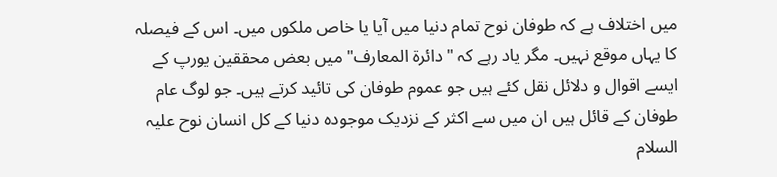میں اختلاف ہے کہ طوفان نوح تمام دنیا میں آیا یا خاص ملکوں میں۔ اس کے فیصلہ کا یہاں موقع نہیں۔ مگر یاد رہے کہ "دائرۃ المعارف" میں بعض محققین یورپ کے ایسے اقوال و دلائل نقل کئے ہیں جو عموم طوفان کی تائید کرتے ہیں۔ جو لوگ عام طوفان کے قائل ہیں ان میں سے اکثر کے نزدیک موجودہ دنیا کے کل انسان نوح علیہ السلام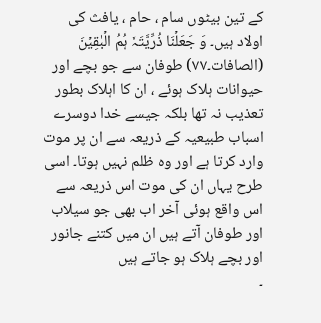کے تین بیٹوں سام ، حام ، یافث کی اولاد ہیں۔ وَ جَعَلۡنَا ذُرِّیَّتَہٗ ہُمُ الۡبٰقِیۡنَ (الصافات۔۷۷) طوفان سے جو بچے اور حیوانات ہلاک ہوئے ، ان کا اہلاک بطور تعذیب نہ تھا بلکہ جیسے خدا دوسرے اسباب طبیعیہ کے ذریعہ سے ان پر موت وارد کرتا ہے اور وہ ظلم نہیں ہوتا۔ اسی طرح یہاں ان کی موت اس ذریعہ سے اس واقع ہوئی آخر اب بھی جو سیلاب اور طوفان آتے ہیں ان میں کتنے جانور اور بچے ہلاک ہو جاتے ہیں
۔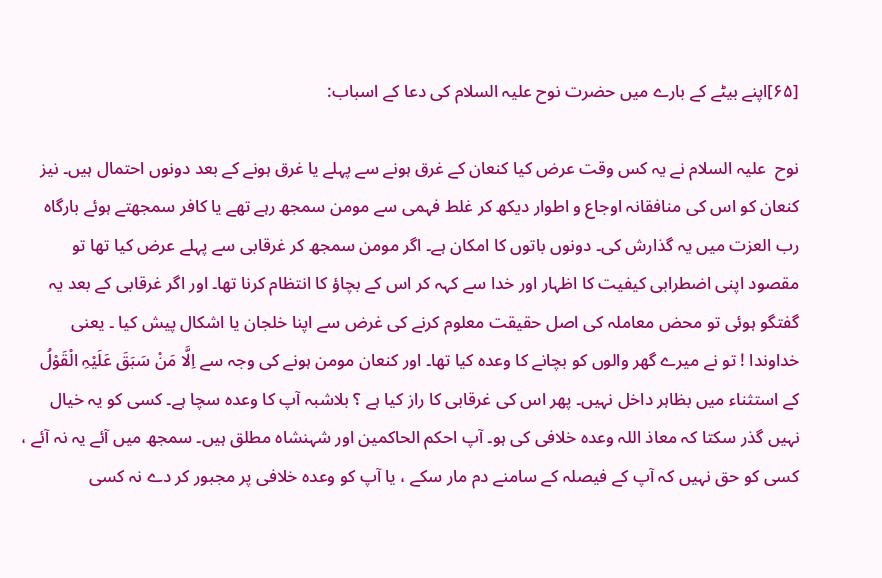[۶۵]اپنے بیٹے کے بارے میں حضرت نوح علیہ السلام کی دعا کے اسباب:

نوح  علیہ السلام نے یہ کس وقت عرض کیا کنعان کے غرق ہونے سے پہلے یا غرق ہونے کے بعد دونوں احتمال ہیں۔ نیز کنعان کو اس کی منافقانہ اوجاع و اطوار دیکھ کر غلط فہمی سے مومن سمجھ رہے تھے یا کافر سمجھتے ہوئے بارگاہ رب العزت میں یہ گذارش کی۔ دونوں باتوں کا امکان ہے۔ اگر مومن سمجھ کر غرقابی سے پہلے عرض کیا تھا تو مقصود اپنی اضطرابی کیفیت کا اظہار اور خدا سے کہہ کر اس کے بچاؤ کا انتظام کرنا تھا۔ اور اگر غرقابی کے بعد یہ گفتگو ہوئی تو محض معاملہ کی اصل حقیقت معلوم کرنے کی غرض سے اپنا خلجان یا اشکال پیش کیا ۔ یعنی خداوندا ! تو نے میرے گھر والوں کو بچانے کا وعدہ کیا تھا۔ اور کنعان مومن ہونے کی وجہ سے اِلَّا مَنْ سَبَقَ عَلَیْہِ الْقَوْلُ کے استثناء میں بظاہر داخل نہیں۔ پھر اس کی غرقابی کا راز کیا ہے ؟ بلاشبہ آپ کا وعدہ سچا ہے۔ کسی کو یہ خیال نہیں گذر سکتا کہ معاذ اللہ وعدہ خلافی کی ہو۔ آپ احکم الحاکمین اور شہنشاہ مطلق ہیں۔ سمجھ میں آئے یہ نہ آئے ، کسی کو حق نہیں کہ آپ کے فیصلہ کے سامنے دم مار سکے ، یا آپ کو وعدہ خلافی پر مجبور کر دے نہ کسی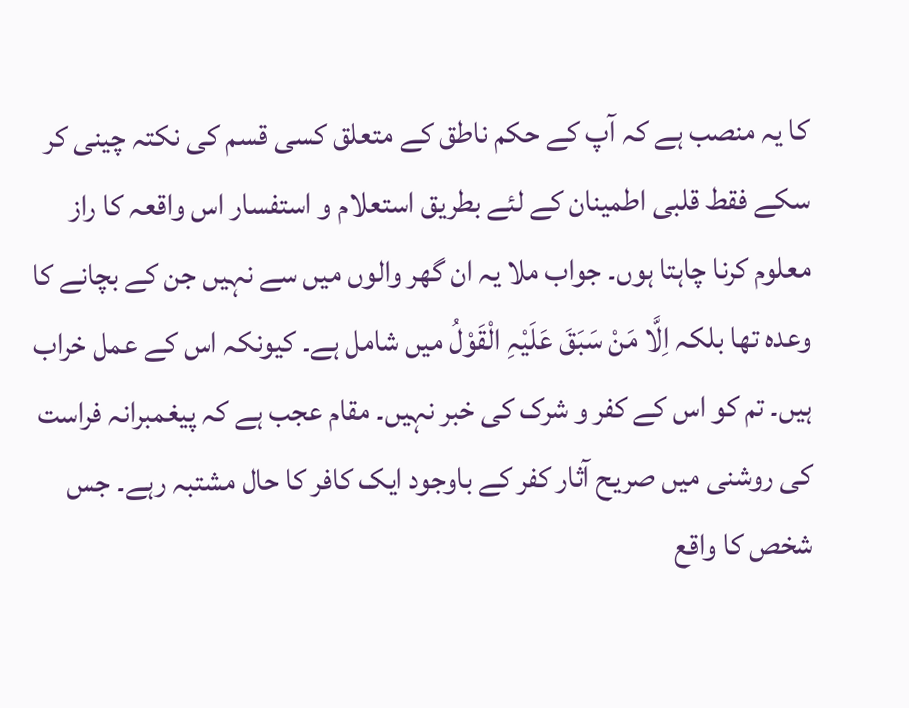کا یہ منصب ہے کہ آپ کے حکم ناطق کے متعلق کسی قسم کی نکتہ چینی کر سکے فقط قلبی اطمینان کے لئے بطریق استعلام و استفسار اس واقعہ کا راز معلوم کرنا چاہتا ہوں۔ جواب ملا یہ ان گھر والوں میں سے نہیں جن کے بچانے کا وعدہ تھا بلکہ اِلَّا مَنْ سَبَقَ عَلَیْہِ الْقَوْلُ میں شامل ہے۔ کیونکہ اس کے عمل خراب ہیں۔ تم کو اس کے کفر و شرک کی خبر نہیں۔ مقام عجب ہے کہ پیغمبرانہ فراست کی روشنی میں صریح آثار کفر کے باوجود ایک کافر کا حال مشتبہ رہے۔ جس شخص کا واقع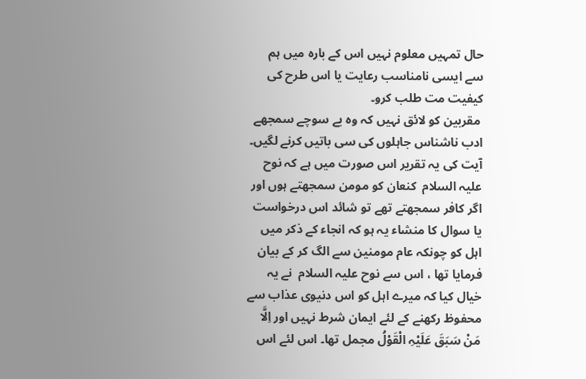حال تمہیں معلوم نہیں اس کے بارہ میں ہم سے ایسی نامناسب رعایت یا اس طرح کی کیفیت مت طلب کرو۔
 مقربین کو لائق نہیں کہ وہ بے سوچے سمجھے ادب ناشناس جاہلوں کی سی باتیں کرنے لگیں۔ آیت کی یہ تقریر اس صورت میں ہے کہ نوح علیہ السلام  کنعان کو مومن سمجھتے ہوں اور اگر کافر سمجھتے تھے تو شائد اس درخواست یا سوال کا منشاء یہ ہو کہ انجاء کے ذکر میں اہل کو چونکہ عام مومنین سے الگ کر کے بیان فرمایا تھا ، اس سے نوح علیہ السلام  نے یہ خیال کیا کہ میرے اہل کو اس دنیوی عذاب سے محفوظ رکھنے کے لئے ایمان شرط نہیں اور اِلَّا مَنْ سَبَقَ عَلَیْہِ الْقَوْلُ مجمل تھا۔ اس لئے اس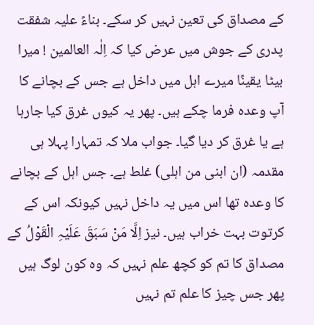کے مصداق کی تعین نہیں کر سکے۔ بناءً علیہ شفقت پدری کے جوش میں عرض کیا کہ اِلٰہ العالمین ! میرا بیٹا یقینًا میرے اہل میں داخل ہے جس کے بچانے کا آپ وعدہ فرما چکے ہیں۔ پھر یہ کیوں غرق کیا جارہا ہے یا غرق کر دیا گیا۔ جواب ملا کہ تمہارا پہلا ہی مقدمہ (ان ابنی من اہلی) غلط ہے۔ جس اہل کے بچانے کا وعدہ تھا اس میں یہ داخل نہیں کیونکہ اس کے کرتوت بہت خراب ہیں۔ نیز اِلَّا مَنْ سَبَقَ عَلَیْہِ الْقَوْلُ کے مصداق کا تم کو کچھ علم نہیں کہ وہ کون لوگ ہیں پھر جس چیز کا علم تم نہیں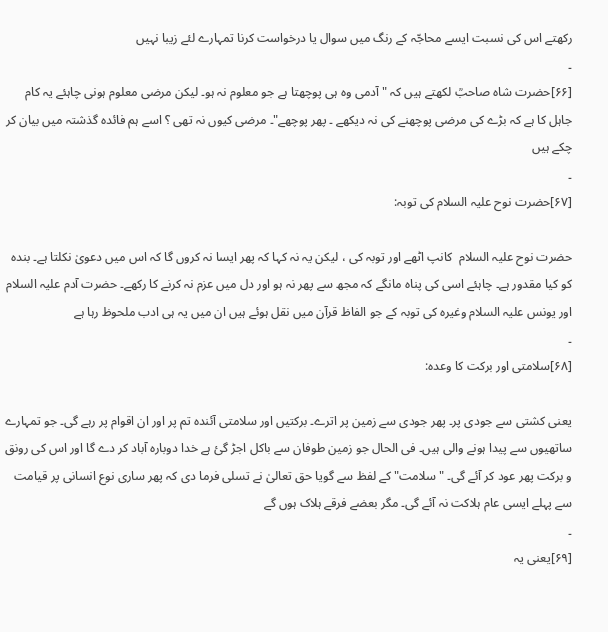رکھتے اس کی نسبت ایسے محاجّہ کے رنگ میں سوال یا درخواست کرنا تمہارے لئے زیبا نہیں
۔
[۶۶]حضرت شاہ صاحبؒ لکھتے ہیں کہ " آدمی وہ ہی پوچھتا ہے جو معلوم نہ ہو۔ لیکن مرضی معلوم ہونی چاہئے یہ کام جاہل کا ہے کہ بڑے کی مرضی پوچھنے کی نہ دیکھے ۔ پھر پوچھے"۔ مرضی کیوں نہ تھی ؟ اسے ہم فائدہ گذشتہ میں بیان کر چکے ہیں
۔
[۶۷]حضرت نوح علیہ السلام کی توبہ:

حضرت نوح علیہ السلام  کانپ اٹھے اور توبہ کی ، لیکن یہ نہ کہا کہ پھر ایسا نہ کروں گا کہ اس میں دعویٰ نکلتا ہے۔ بندہ کو کیا مقدور ہے۔ چاہئے اسی کی پناہ مانگے کہ مجھ سے پھر نہ ہو اور دل میں عزم نہ کرنے کا رکھے۔ حضرت آدم علیہ السلام  اور یونس علیہ السلام وغیرہ کی توبہ کے جو الفاظ قرآن میں نقل ہوئے ہیں ان میں یہ ہی ادب ملحوظ رہا ہے
۔
[۶۸]سلامتی اور برکت کا وعدہ:

یعنی کشتی سے جودی پر۔ پھر جودی سے زمین پر اترے۔ برکتیں اور سلامتی آئندہ تم پر اور ان اقوام پر رہے گی۔ جو تمہارے ساتھیوں سے پیدا ہونے والی ہیں۔ فی الحال جو زمین طوفان سے باکل اجڑ گئ ہے خدا دوبارہ آباد کر دے گا اور اس کی رونق و برکت پھر عود کر آئے گی۔ "سلامت" کے لفظ سے گویا حق تعالیٰ نے تسلی فرما دی کہ پھر ساری نوع انسانی پر قیامت سے پہلے ایسی عام ہلاکت نہ آئے گی۔ مگر بعضے فرقے ہلاک ہوں گے
۔
[۶۹]یعنی یہ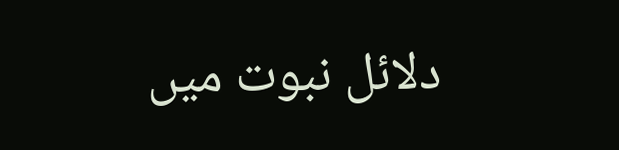دلائل نبوت میں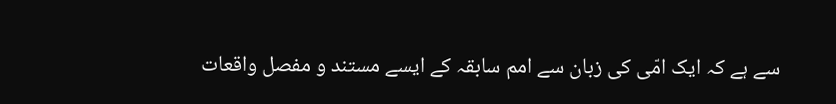سے ہے کہ ایک امّی کی زبان سے امم سابقہ کے ایسے مستند و مفصل واقعات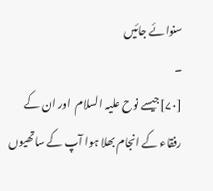سنوائے جائیں
۔
[۷۰]جیسے نوح علیہ السلام  اور ان کے رفقاء کے انجام بھلا ہوا آپ کے ساتھیوں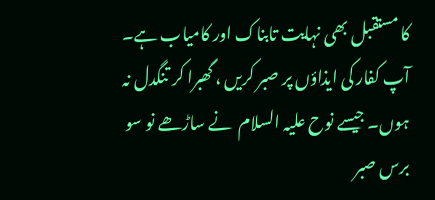کا مستقبل بھی نہایت تابناک اور کامیاب ہے۔ آپ کفار کی ایذاؤں پر صبر کریں ، گھبرا کر تنگدل نہ ہوں۔ جیسے نوح علیہ السلام  نے ساڑھے نو سو برس صبر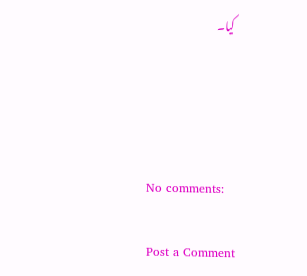کیا۔




No comments:

Post a Comment